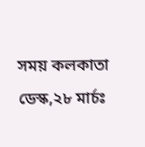সময় কলকাতা ডেস্ক,২৮ মার্চঃ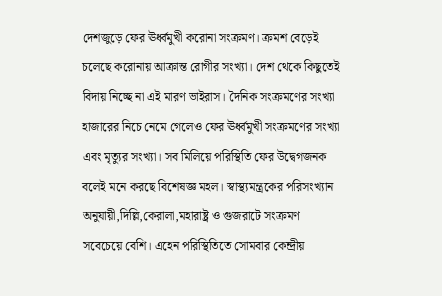দেশজুড়ে ফের ঊর্ধ্বমুখী করোনা সংক্রমণ। ক্রমশ বেড়েই চলেছে করোনায় আক্রান্ত রোগীর সংখ্যা। দেশ থেকে কিছুতেই বিদায় নিচ্ছে না এই মারণ ভাইরাস। দৈনিক সংক্রমণের সংখ্যা হাজারের নিচে নেমে গেলেও ফের ঊর্ধ্বমুখী সংক্রমণের সংখ্যা এবং মৃত্যুর সংখ্যা। সব মিলিয়ে পরিস্থিতি ফের উদ্বেগজনক বলেই মনে করছে বিশেষজ্ঞ মহল। স্বাস্থ্যমন্ত্রকের পরিসংখ্যান অনুযায়ী,দিল্লি,কেরালা,মহারাষ্ট্র ও গুজরাটে সংক্রমণ সবেচেয়ে বেশি। এহেন পরিস্থিতিতে সোমবার কেন্দ্রীয়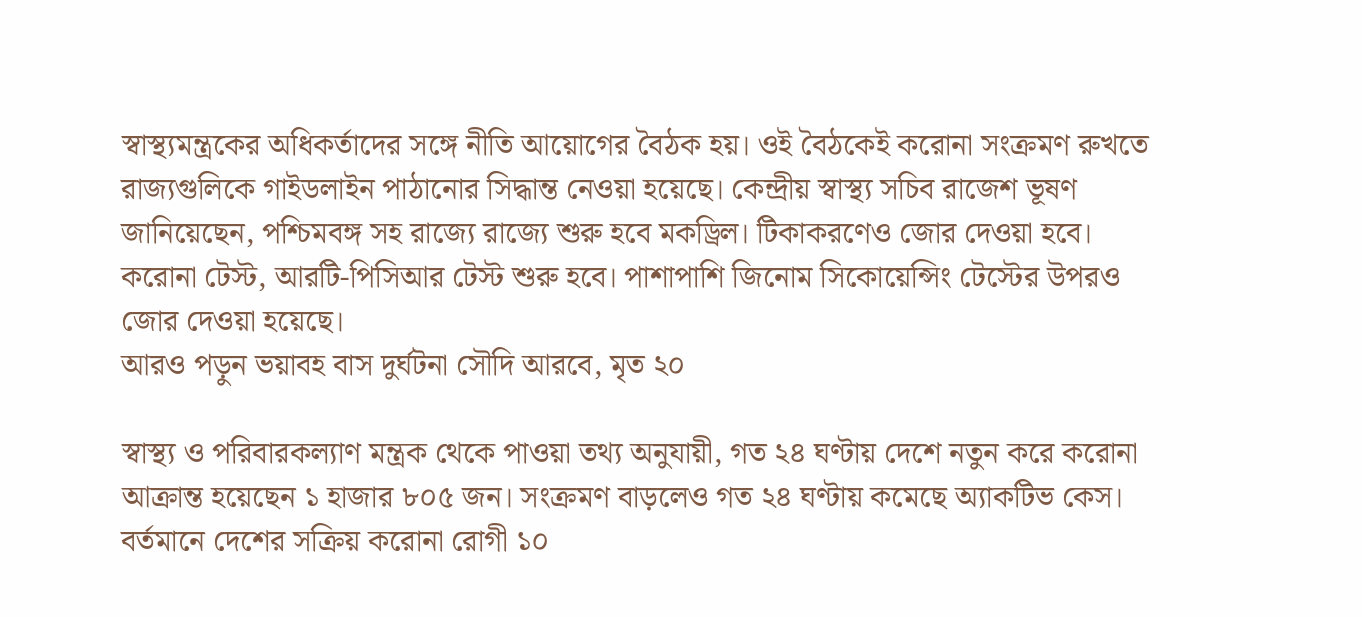স্বাস্থ্যমন্ত্রকের অধিকর্তাদের সঙ্গে নীতি আয়োগের বৈঠক হয়। ওই বৈঠকেই করোনা সংক্রমণ রুখতে রাজ্যগুলিকে গাইডলাইন পাঠানোর সিদ্ধান্ত নেওয়া হয়েছে। কেন্দ্রীয় স্বাস্থ্য সচিব রাজেশ ভূষণ জানিয়েছেন, পশ্চিমবঙ্গ সহ রাজ্যে রাজ্যে শুরু হবে মকড্রিল। টিকাকরণেও জোর দেওয়া হবে। করোনা টেস্ট, আরটি-পিসিআর টেস্ট শুরু হবে। পাশাপাশি জিনোম সিকোয়েন্সিং টেস্টের উপরও জোর দেওয়া হয়েছে।
আরও পড়ুন ভয়াবহ বাস দুর্ঘটনা সৌদি আরবে, মৃত ২০

স্বাস্থ্য ও পরিবারকল্যাণ মন্ত্রক থেকে পাওয়া তথ্য অনুযায়ী, গত ২৪ ঘণ্টায় দেশে নতুন করে করোনা আক্রান্ত হয়েছেন ১ হাজার ৮০৫ জন। সংক্রমণ বাড়লেও গত ২৪ ঘণ্টায় কমেছে অ্যাকটিভ কেস। বর্তমানে দেশের সক্রিয় করোনা রোগী ১০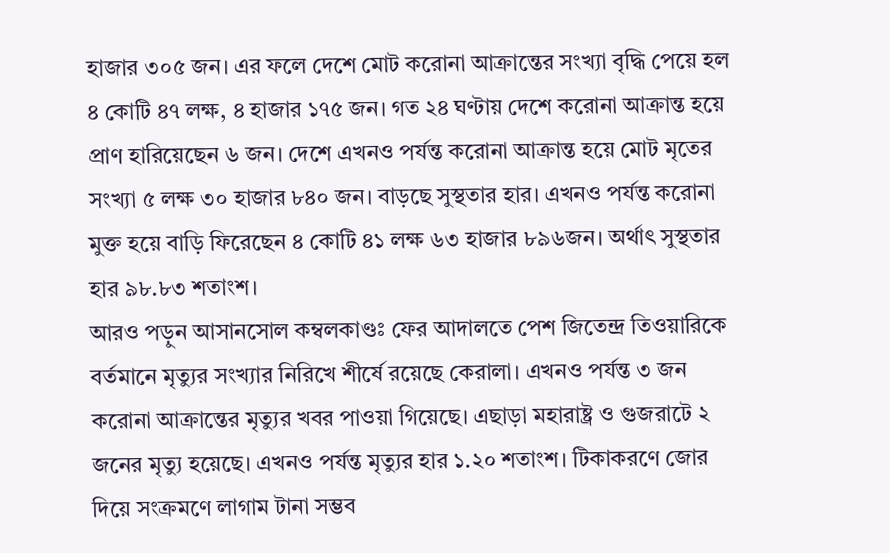হাজার ৩০৫ জন। এর ফলে দেশে মোট করোনা আক্রান্তের সংখ্যা বৃদ্ধি পেয়ে হল ৪ কোটি ৪৭ লক্ষ, ৪ হাজার ১৭৫ জন। গত ২৪ ঘণ্টায় দেশে করোনা আক্রান্ত হয়ে প্রাণ হারিয়েছেন ৬ জন। দেশে এখনও পর্যন্ত করোনা আক্রান্ত হয়ে মোট মৃতের সংখ্যা ৫ লক্ষ ৩০ হাজার ৮৪০ জন। বাড়ছে সুস্থতার হার। এখনও পর্যন্ত করোনা মুক্ত হয়ে বাড়ি ফিরেছেন ৪ কোটি ৪১ লক্ষ ৬৩ হাজার ৮৯৬জন। অর্থাৎ সুস্থতার হার ৯৮.৮৩ শতাংশ।
আরও পড়ুন আসানসোল কম্বলকাণ্ডঃ ফের আদালতে পেশ জিতেন্দ্র তিওয়ারিকে
বর্তমানে মৃত্যুর সংখ্যার নিরিখে শীর্ষে রয়েছে কেরালা। এখনও পর্যন্ত ৩ জন করোনা আক্রান্তের মৃত্যুর খবর পাওয়া গিয়েছে। এছাড়া মহারাষ্ট্র ও গুজরাটে ২ জনের মৃত্যু হয়েছে। এখনও পর্যন্ত মৃত্যুর হার ১.২০ শতাংশ। টিকাকরণে জোর দিয়ে সংক্রমণে লাগাম টানা সম্ভব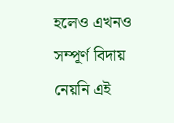হলেও এখনও সম্পূর্ণ বিদায় নেয়নি এই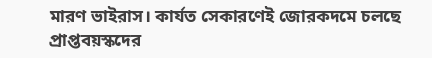মারণ ভাইরাস। কার্যত সেকারণেই জোরকদমে চলছে প্রাপ্তবয়স্কদের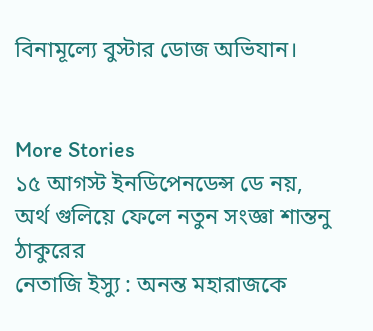বিনামূল্যে বুস্টার ডোজ অভিযান।


More Stories
১৫ আগস্ট ইনডিপেনডেন্স ডে নয়, অর্থ গুলিয়ে ফেলে নতুন সংজ্ঞা শান্তনু ঠাকুরের
নেতাজি ইস্যু : অনন্ত মহারাজকে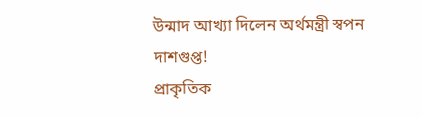উন্মাদ আখ্যা দিলেন অর্থমন্ত্রী স্বপন দাশগুপ্ত!
প্রাকৃতিক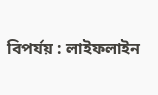বিপর্যয় : লাইফলাইন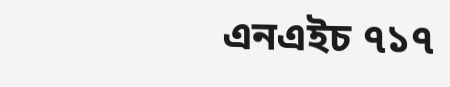এনএইচ ৭১৭